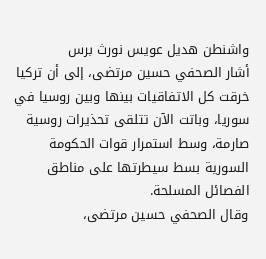واشنطن هديل عويس نورث برس
أشار الصحفي حسين مرتضى، إلى أن تركيا خرقت كل الاتفاقيات بينها وبين روسيا في سوريا، وباتت الآن تتلقى تحذيرات روسية صارمة، وسط استمرار قوات الحكومة السورية بسط سيطرتها على مناطق الفصائل المسلحة.
وقال الصحفي حسين مرتضى،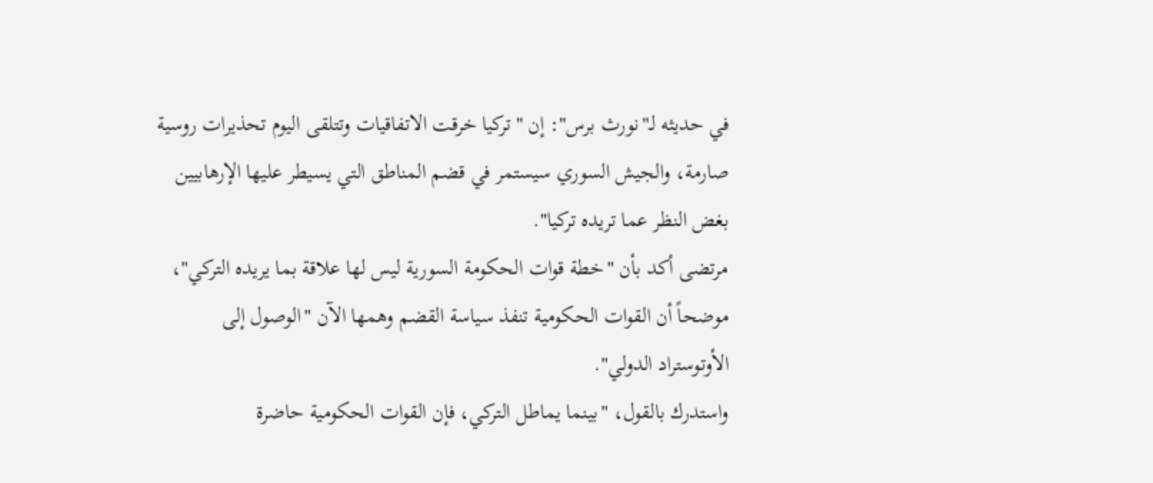في حديثه لـ"نورث برس": إن "تركيا خرقت الاتفاقيات وتتلقى اليوم تحذيرات روسية صارمة، والجيش السوري سيستمر في قضم المناطق التي يسيطر عليها الإرهابيين بغض النظر عما تريده تركيا".
مرتضى أكد بأن "خطة قوات الحكومة السورية ليس لها علاقة بما يريده التركي"، موضحاً أن القوات الحكومية تنفذ سياسة القضم وهمها الآن "الوصول إلى الأوتوستراد الدولي".
واستدرك بالقول، "بينما يماطل التركي، فإن القوات الحكومية حاضرة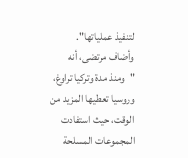لتنفيذ عملياتها".
وأضاف مرتضى، أنه "ومنذ مدة وتركيا تراوغ، وروسيا تعطيها المزيد من الوقت، حيث استفادت المجموعات المسلحة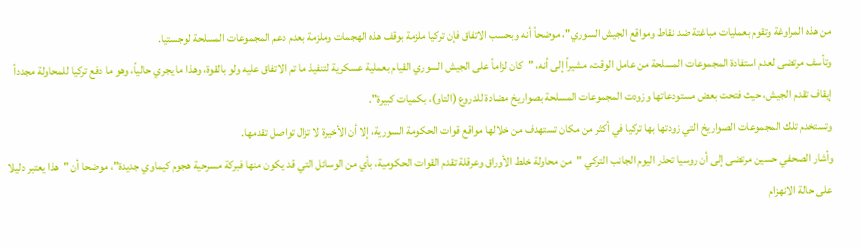من هذه المراوغة وتقوم بعمليات مباغتة ضد نقاط ومواقع الجيش السوري"، موضحاً أنه وبحسب الاتفاق فإن تركيا ملزمة بوقف هذه الهجمات وملزمة بعدم دعم المجموعات المسلحة لوجستيا.
وتأسف مرتضى لعدم استفادة المجموعات المسلحة من عامل الوقت، مشيراً إلى أنه، "كان لزاماً على الجيش السوري القيام بعملية عسكرية لتنفيذ ما تم الاتفاق عليه ولو بالقوة، وهذا ما يجري حالياً، وهو ما دفع تركيا للمحاولة مجدداً إيقاف تقدم الجيش، حيث فتحت بعض مستودعاتها وزودت المجموعات المسلحة بصواريخ مضادة للدروع (التاو)، بكميات كبيرة".
وتستخدم تلك المجموعات الصواريخ التي زودتها بها تركيا في أكثر من مكان تستهدف من خلالها مواقع قوات الحكومة السورية، إلا أن الأخيرة لا تزال تواصل تقدمها.
وأشار الصحفي حسين مرتضى إلى أن روسيا تحذر اليوم الجانب التركي "من محاولة خلط الأوراق وعرقلة تقدم القوات الحكومية، بأي من الوسائل التي قد يكون منها فبركة مسرحية هجوم كيماوي جديدة"، موضحا أن "هذا يعتبر دليلا على حالة الانهزام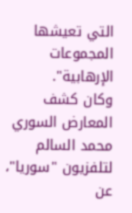التي تعيشها المجموعات الإرهابية".
وكان كشف المعارض السوري محمد السالم لتلفزيون "سوريا"، عن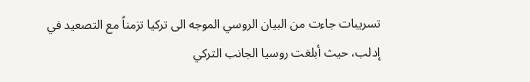تسريبات جاءت من البيان الروسي الموجه الى تركيا تزمناً مع التصعيد في إدلب، حيث أبلغت روسيا الجانب التركي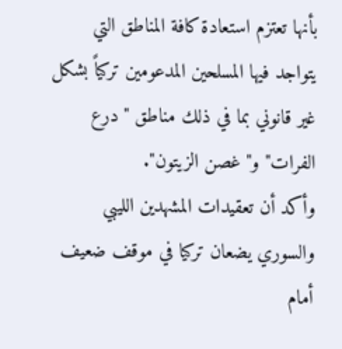بأنها تعتزم استعادة كافة المناطق التي يتواجد فيها المسلحين المدعومين تركياً بشكل غير قانوني بما في ذلك مناطق "درع الفرات" و"غصن الزيتون".
وأكد أن تعقيدات المشهدين الليبي والسوري يضعان تركيا في موقف ضعيف أمام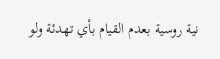نية روسية بعدم القيام بأي تهدئة ولو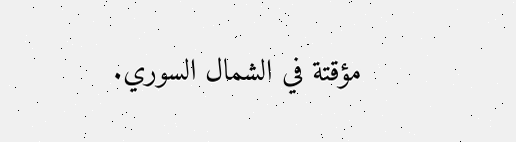مؤقتة في الشمال السوري.